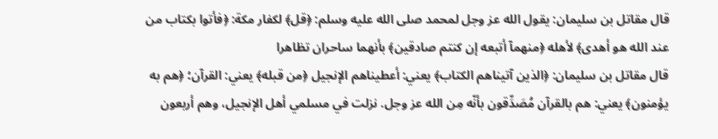قال مقاتل بن سليمان: يقول الله عز وجل لمحمد صلى الله عليه وسلم: ﴿قل﴾ لكفار مكة: ﴿فأتوا بكتاب من عند الله هو أهدى﴾ لأهله ﴿منهمآ أتبعه إن كنتم صادقين﴾ بأنهما ساحران تظاهرا
قال مقاتل بن سليمان: ﴿الذين آتيناهم الكتاب﴾ يعني: أعطيناهم الإنجيل ﴿من قبله﴾ يعني: القرآن؛ ﴿هم به يؤمنون﴾ يعني: هم بالقرآن مُصَدِّقون بأنّه مِن الله عز وجل. نزلت في مسلمي أهل الإنجيل، وهم أربعون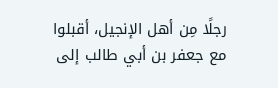رجلًا مِن أهل الإنجيل، أقبلوا مع جعفر بن أبي طالب إلى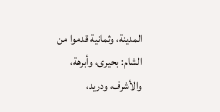المدينة، وثمانية قدموا من الشام: بحيرى، وأبرهة، والأشرف، ودريد،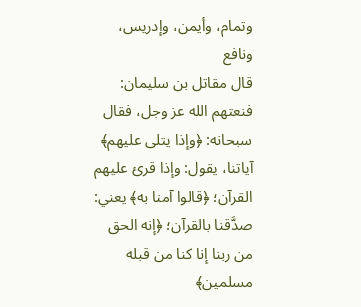وتمام، وأيمن، وإدريس، ونافع
قال مقاتل بن سليمان: فنعتهم الله عز وجل، فقال سبحانه: ﴿وإذا يتلى عليهم﴾ آياتنا، يقول: وإذا قرئ عليهم القرآن؛ ﴿قالوا آمنا به﴾ يعني: صدَّقنا بالقرآن؛ ﴿إنه الحق من ربنا إنا كنا من قبله مسلمين﴾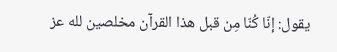يقول: إنّا كُنّا مِن قبل هذا القرآن مخلصين لله عز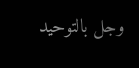وجل بالتوحيد